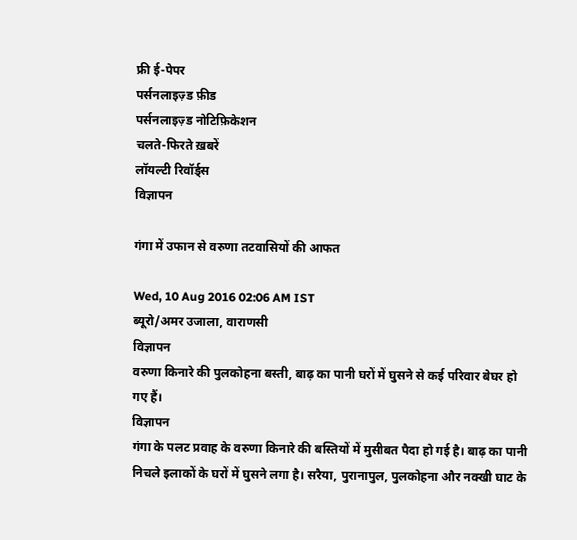फ्री ई-पेपर
पर्सनलाइज़्ड फ़ीड
पर्सनलाइज़्ड नोटिफ़िकेशन
चलते-फिरते ख़बरें
लॉयल्टी रिवॉर्ड्स
विज्ञापन

गंगा में उफान से वरुणा तटवासियों की आफत

Wed, 10 Aug 2016 02:06 AM IST
ब्यूरो/अमर उजाला, वाराणसी
विज्ञापन
वरुणा किनारे की पुलकोहना बस्ती, बाढ़ का पानी घरों में घुसने से कई परिवार बेघर हो गए हैं।
विज्ञापन
गंगा के पलट प्रवाह के वरुणा किनारे की बस्तियों में मुसीबत पैदा हो गई है। बाढ़ का पानी निचले इलाकों के घरों में घुसने लगा है। सरैया, पुरानापुल, पुलकोहना और नक्खी घाट के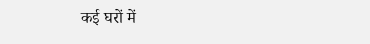कई घरों में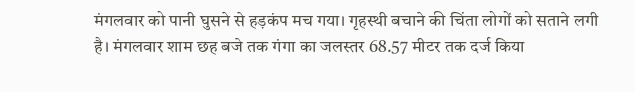मंगलवार को पानी घुसने से हड़कंप मच गया। गृहस्थी बचाने की चिंता लोगों को सताने लगी है। मंगलवार शाम छह बजे तक गंगा का जलस्तर 68.57 मीटर तक दर्ज किया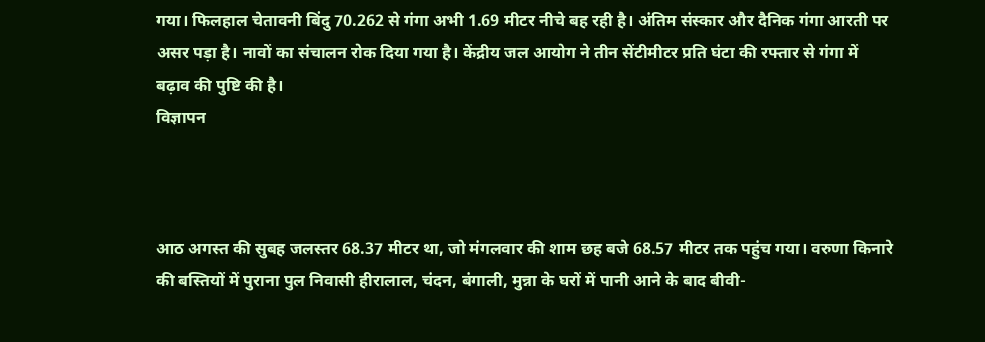गया। फिलहाल चेतावनी बिंदु 70.262 से गंगा अभी 1.69 मीटर नीचे बह रही है। अंतिम संस्कार और दैनिक गंगा आरती पर असर पड़ा है। नावों का संचालन रोक दिया गया है। केंद्रीय जल आयोग ने तीन सेंटीमीटर प्रति घंटा की रफ्तार से गंगा में बढ़ाव की पुष्टि की है।
विज्ञापन



आठ अगस्त की सुबह जलस्तर 68.37 मीटर था, जो मंगलवार की शाम छह बजे 68.57 मीटर तक पहुंच गया। वरुणा किनारे की बस्तियों में पुराना पुल निवासी हीरालाल, चंदन, बंगाली, मुन्ना के घरों में पानी आने के बाद बीवी-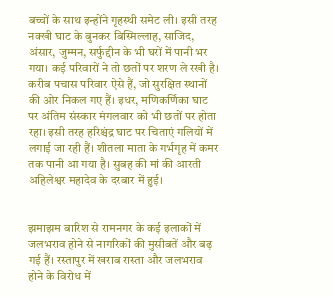बच्चों के साथ इन्होंने गृहस्थी समेट ली। इसी तरह नक्खी घाट के बुनकर बिस्मिल्लाह, साजिद, अंसार, जुम्मन, सर्फुद्दीन के भी घरों में पानी भर गया। कई परिवारों ने तो छतों पर शरण ले रखी है। करीब पचास परिवार ऐसे हैं, जो सुरक्षित स्थानों की ओर निकल गए हैं। इधर, मणिकर्णिका घाट पर अंतिम संस्कार मंगलवार को भी छतों पर होता रहा। इसी तरह हरिश्चंद्र घाट पर चिताएं गलियों में लगाई जा रही हैं। शीतला माता के गर्भगृह में कमर तक पानी आ गया है। सुबह की मां की आरती अहिलेश्वर महादेव के दरबार में हुई।


झमाझम बारिश से रामनगर के कई इलाकों में जलभराव होने से नागरिकों की मुसीबतें और बढ़ गई हैं। रस्तापुर में खराब रास्ता और जलभराव होने के विरोध में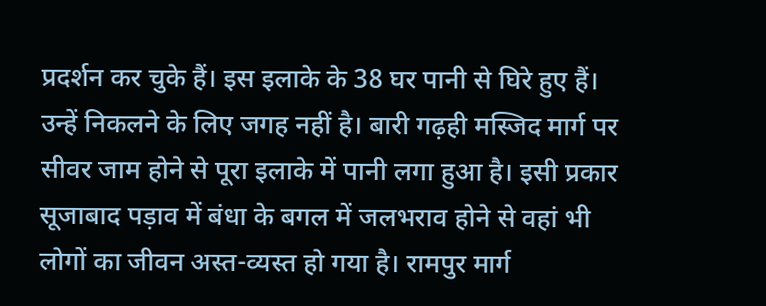प्रदर्शन कर चुके हैं। इस इलाके के 38 घर पानी से घिरे हुए हैं। उन्हें निकलने के लिए जगह नहीं है। बारी गढ़ही मस्जिद मार्ग पर सीवर जाम होने से पूरा इलाके में पानी लगा हुआ है। इसी प्रकार सूजाबाद पड़ाव में बंधा के बगल में जलभराव होने से वहां भी लोगों का जीवन अस्त-व्यस्त हो गया है। रामपुर मार्ग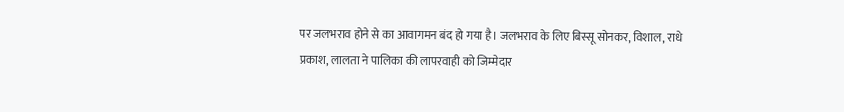पर जलभराव होने से का आवागमन बंद हो गया है। जलभराव के लिए बिस्सू सोनकर, विशाल, राधे प्रकाश, लालता ने पालिका की लापरवाही को जिम्मेदार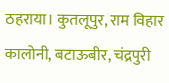ठहराया। कुतलूपुर, राम विहार कालोनी, बटाऊबीर, चंद्रपुरी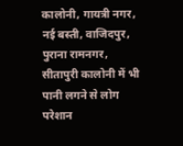कालोनी, गायत्री नगर, नई बस्ती, वाजिदपुर, पुराना रामनगर, सीतापुरी कालोनी में भी पानी लगने से लोग परेशान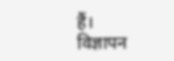हैं।
विज्ञापन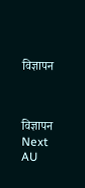विज्ञापन



विज्ञापन
Next
AU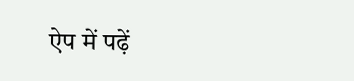ऐप में पढ़ें